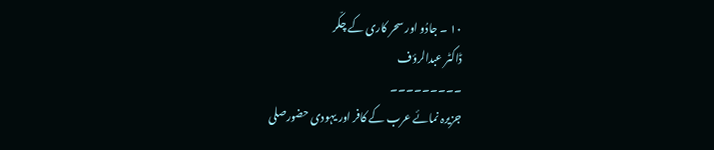۱۰ ۔ جادُو اور سحر کاری کے چکّر
ڈاکٹر عبدالرؤف
۔۔۔۔۔۔۔۔۔
جزیرہ نمائے عرب کے کافر اور یہودی حضورصلى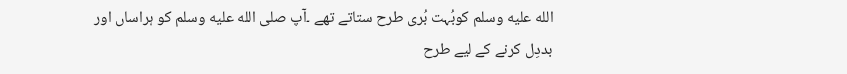الله عليه وسلم کوبُہت بُری طرح ستاتے تھے ۔آپ صلى الله عليه وسلم کو ہراساں اور بددِل کرنے کے لیے طرح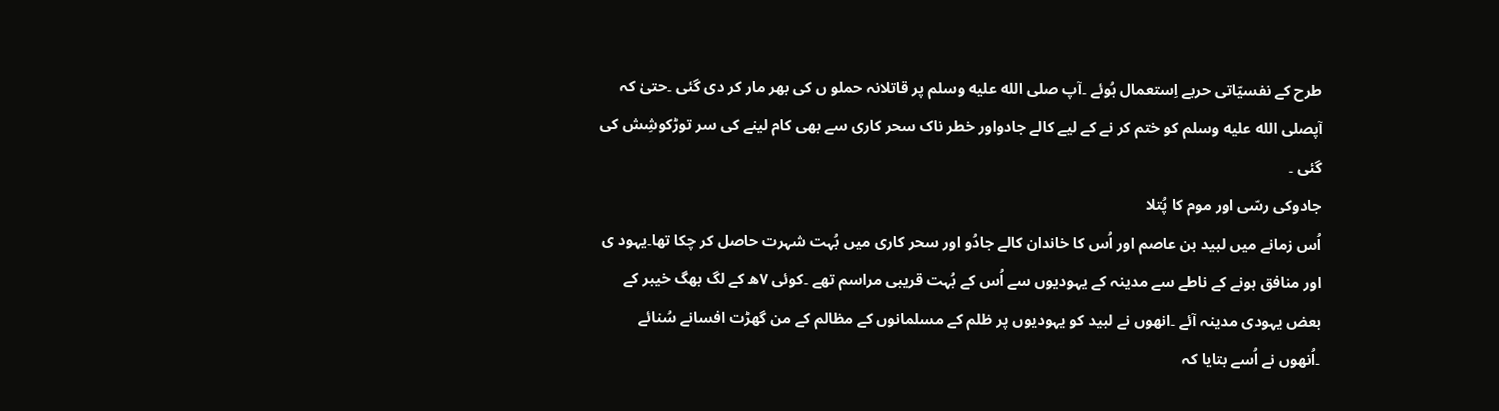طرح کے نفسیّاتی حربے اِستعمال ہُوئے ۔آپ صلى الله عليه وسلم پر قاتلانہ حملو ں کی بھر مار کر دی گئی ۔حتیٰ کہ آپصلى الله عليه وسلم کو ختم کر نے کے لیے کالے جادواور خطر ناک سحر کاری سے بھی کام لینے کی سر توڑکوشِش کی گئی ۔
جادوکی رسّی اور موم کا پُتلا
اُس زمانے میں لبید بن عاصم اور اُس کا خاندان کالے جادُو اور سحر کاری میں بُہت شہرت حاصل کر چکا تھا۔یہود ی اور منافق ہونے کے ناطے سے مدینہ کے یہودیوں سے اُس کے بُہت قریبی مراسم تھے ۔کوئی ۷ھ کے لگ بھگ خیبر کے بعض یہودی مدینہ آئے ۔انھوں نے لبید کو یہودیوں پر ظلم کے مسلمانوں کے مظالم کے من گھڑت افسانے سُنائے ۔اُنھوں نے اُسے بتایا کہ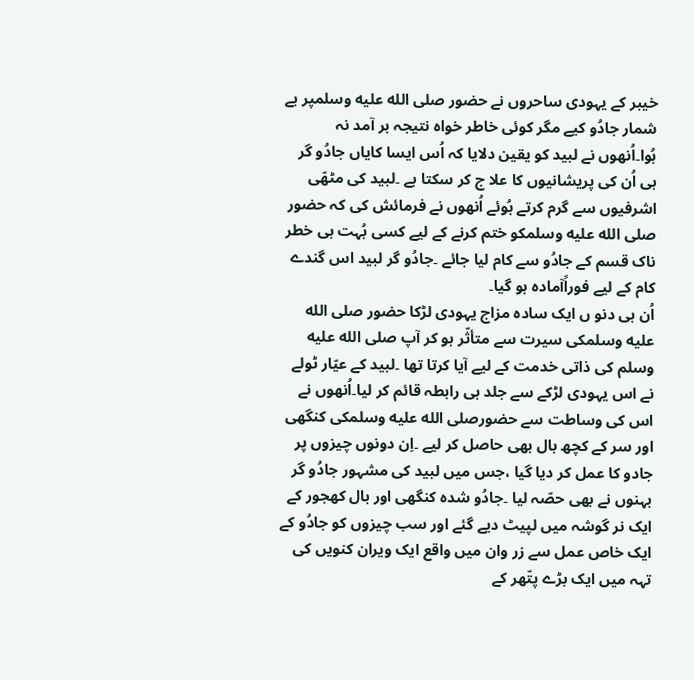خیبر کے یہودی ساحروں نے حضور صلى الله عليه وسلمپر بے شمار جادُو کیے مگر کوئی خاطر خواہ نتیجہ بر آمد نہ ہُوا۔اُنھوں نے لبید کو یقین دلایا کہ اُس ایسا کایاں جادُو گر ہی اُن کی پریشانیوں کا علا ج کر سکتا ہے ۔لبید کی مٹھّی اشرفیوں سے گرم کرتے ہُوئے اُنھوں نے فرمائش کی کہ حضور صلى الله عليه وسلمکو ختم کرنے کے لیے کسی بُہت ہی خطر ناک قسم کے جادُو سے کام لیا جائے ۔جادُو گر لبید اس گندے کام کے لیے فوراًآمادہ ہو گیا۔
اُن ہی دنو ں ایک سادہ مزاج یہودی لڑکا حضور صلى الله عليه وسلمکی سیرت سے متأثّر ہو کر آپ صلى الله عليه وسلم کی ذاتی خدمت کے لیے آیا کرتا تھا ۔لبید کے عیّار ٹولے نے اس یہودی لڑکے سے جلد ہی رابطہ قائم کر لیا۔اُنھوں نے اس کی وساطت سے حضورصلى الله عليه وسلمکی کنگھی اور سر کے کچھ بال بھی حاصل کر لیے ۔اِن دونوں چیزوں پر جادو کا عمل کر دیا گیا ،جس میں لبید کی مشہور جادُو گر بہنوں نے بھی حصّہ لیا ۔جادُو شدہ کنگھی اور بال کھجور کے ایک نر گوشہ میں لپیٹ دیے گئے اور سب چیزوں کو جادُو کے ایک خاص عمل سے زر وان میں واقع ایک ویران کنویں کی تہہ میں ایک بڑے پتّھر کے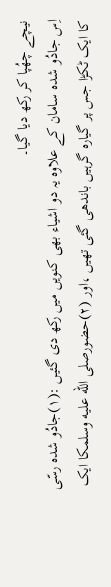نیچے چھُپا کر رکھ دیا گیا۔
اِس جادُو شدہ سامان کے علاوہ یہ دو اشیاء بھی کنویں میں رکھ دی گئیں :(۱)جادُو شدہ رسّی کا ایک ٹکڑا جس پر گیارہ گرہیں باندھی گئی تھیں ،اور (۲)حضورصلى الله عليه وسلمکا ایک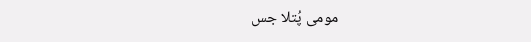مومی پُتلا جس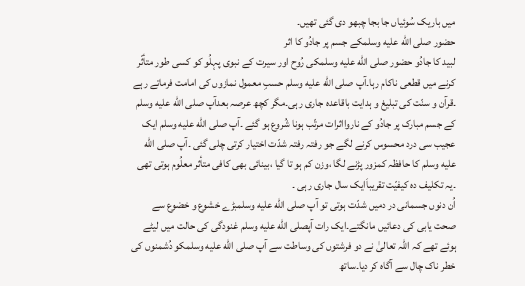میں باریک سُوئیاں جا بجا چبھو دی گئی تھیں۔
حضور صلى الله عليه وسلمکے جسم پر جادُو کا اثر
لبید کا جادُو حضور صلى الله عليه وسلمکی رُوح اور سیرت کے نبوی پہلُو کو کسی طور متأثّر کرنے میں قطعی ناکام رہا۔آپ صلى الله عليه وسلم حسبِ معمول نمازوں کی امامت فرماتے رہے ۔قرآن و سنّت کی تبلیغ و ہدایت باقاعدہ جاری رہی۔مگر کچھ عرصہ بعدآپ صلى الله عليه وسلم کے جسم مبارک پر جادُو کے ناروااثرات مرتّب ہونا شُروع ہو گئے ۔آپ صلى الله عليه وسلم ایک عجیب سی درد محسوس کرنے لگے جو رفتہ رفتہ شدّت اختیار کرتی چلی گئی ۔آپ صلى الله عليه وسلم کا حافظہ کمزور پڑنے لگا ،وزن کم ہو تا گیا ،بینائی بھی کافی متأثر معلُوم ہوتی تھی ۔یہ تکلیف دہ کیفیّت تقریباَایک سال جاری رہی ۔
اُن دنوں جسمانی در دمیں شدّت ہوتی تو آپ صلى الله عليه وسلمبڑے خشوع و خضوع سے صحت یابی کی دعائیں مانگتے۔ایک رات آپصلى الله عليه وسلم غنودگی کی حالت میں لیٹے ہوئے تھے کہ اللہ تعالیٰ نے دو فرشتوں کی وساطت سے آپ صلى الله عليه وسلمکو دُشمنوں کی خطر ناک چال سے آگاہ کر دیا۔ساتھ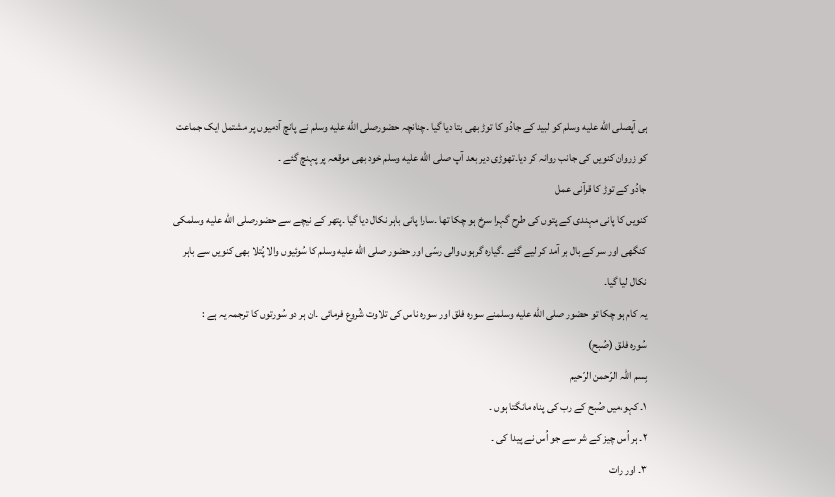ہی آپصلى الله عليه وسلم کو لبید کے جادُو کا توڑ بھی بتا دیا گیا ۔چنانچہ حضورصلى الله عليه وسلم نے پانچ آدمیوں پر مشتمل ایک جماعت کو زروان کنویں کی جانب روانہ کر دیا۔تھوڑی دیر بعد آپ صلى الله عليه وسلم خود بھی موقعہ پر پہنچ گئے ۔
جادُو کے توڑ کا قرآنی عمل
کنویں کا پانی مہندی کے پتوں کی طرح گہرا سرخ ہو چکا تھا ۔سارا پانی باہر نکال دیا گیا ۔پتھر کے نیچے سے حضورصلى الله عليه وسلمکی کنگھی اور سر کے بال بر آمد کر لیے گئے ۔گیارہ گرہوں والی رسّی اور حضور صلى الله عليه وسلم کا سُوئیوں والا پُتلا بھی کنویں سے باہر نکال لیا گیا۔
یہ کام ہو چکا تو حضور صلى الله عليه وسلمنے سورہ فلق اور سورہ ناس کی تلاوت شُروع فرمائی ۔ان ہر دو سُورتوں کا ترجمہ یہ ہے :
سُورہ فلق (صُبح)
بِسم اللہ الرّحمن الرّحیم
۱۔ کہو،میں صُبح کے رب کی پناہ مانگتا ہوں ۔
۲۔ ہر اُس چیز کے شر سے جو اُس نے پیدا کی ۔
۳۔ اور رات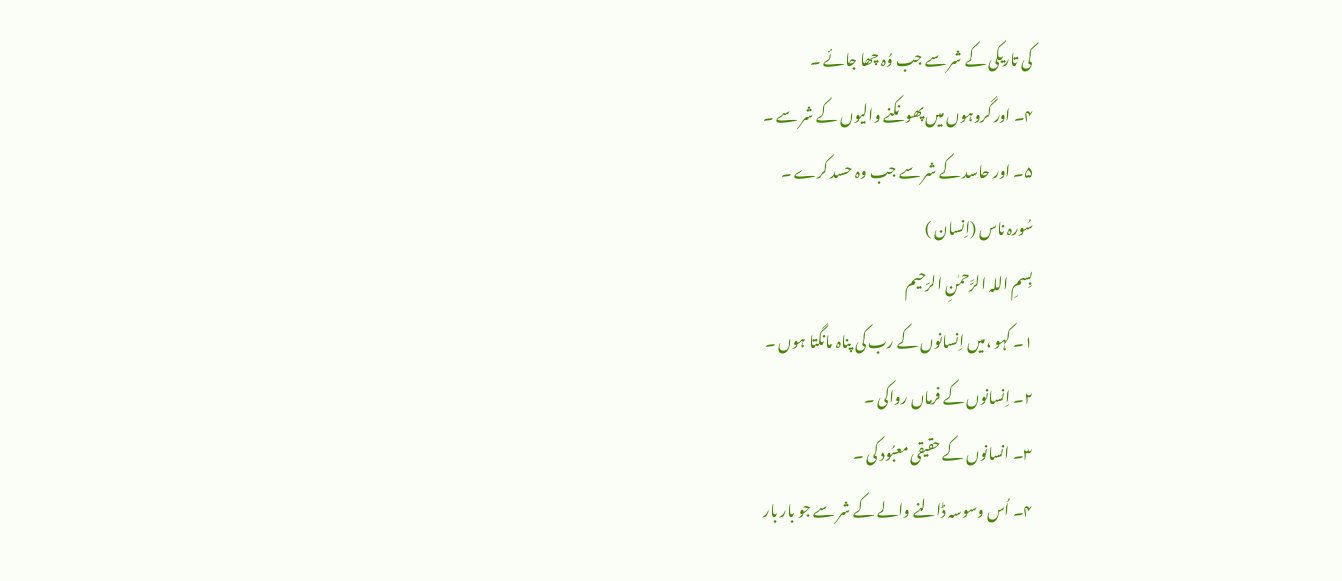کی تاریکی کے شر سے جب وُہ چھا جائے ۔
۴۔ اور گروہوں میں پھونکنے والیوں کے شر سے ۔
۵۔ اور حاسد کے شر سے جب وہ حسد کرے ۔
سُورہ ناس (اِنسان )
بِسمِ اللہ الرَّحمٰنِ الرّحیم
۱۔ کہو ،میں اِنسانوں کے رب کی پناہ مانگتا ہوں ۔
۲۔ اِنسانوں کے فرماں رواکی ۔
۳۔ انسانوں کے حقیقی معبُود کی ۔
۴۔ اُس وسوسہ ڈالنے والے کے شر سے جو بار بار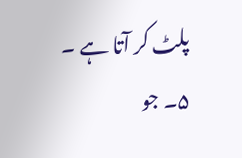پلٹ کر آتا ہے ۔
۵۔ جو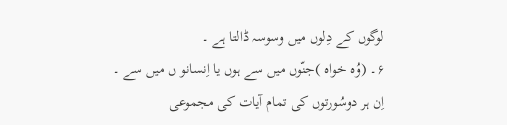لوگوں کے دِلوں میں وسوسہ ڈالتا ہے ۔
۶۔ (وُہ خواہ )جنّوں میں سے ہوں یا اِنسانو ں میں سے ۔
اِن ہر دوسُورتوں کی تمام آیات کی مجموعی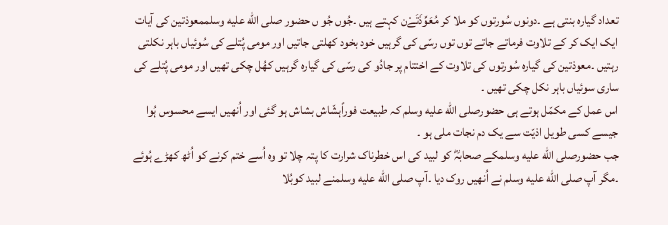تعداد گیارہ بنتی ہے ۔دونوں سُورتوں کو ملا کر مُعَوِّذَتَےْن کہتے ہیں ۔جُوں جُو ں حضور صلى الله عليه وسلممعوذتین کی آیات ایک ایک کر کے تلاوت فرماتے جاتے توں توں رسّی کی گرہیں خود بخود کھلتی جاتیں اور مومی پُتلے کی سُوئیاں باہر نکلتی رہتیں ۔معوذتین کی گیارہ سُورتوں کی تلاوت کے اختتام پر جادُو کی رسّی کی گیارہ گرہیں کھُل چکی تھیں اور مومی پُتلے کی ساری سوئیاں باہر نکل چکی تھیں ۔
اس عمل کے مکمّل ہوتے ہی حضورصلى الله عليه وسلم کہ طبیعت فوراًہشّاش بشاش ہو گئی اور اُنھیں ایسے محسوس ہُوا جیسے کسی طویل اذیّت سے یک دم نجات ملی ہو ۔
جب حضورصلى الله عليه وسلمکے صحابہؓ کو لبید کی اس خطرناک شرارت کا پتہ چلا تو وہ اُسے ختم کرنے کو اُٹھ کھڑے ہُوئے ۔مگر آپ صلى الله عليه وسلم نے اُنھیں روک دیا ۔آپ صلى الله عليه وسلمنے لبید کوبُلا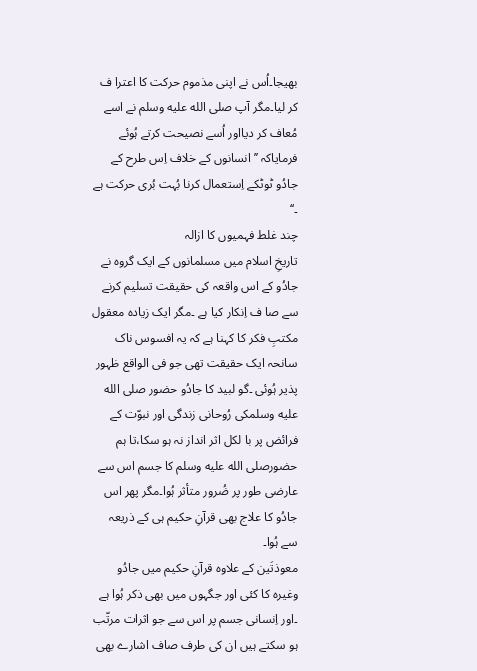بھیجا۔اُس نے اپنی مذموم حرکت کا اعترا ف کر لیا۔مگر آپ صلى الله عليه وسلم نے اسے مُعاف کر دیااور اُسے نصیحت کرتے ہُوئے فرمایاکہ ’’انسانوں کے خلاف اِس طرح کے جادُو ٹوٹکے اِستعمال کرنا بُہت بُری حرکت ہے ۔‘‘
چند غلط فہمیوں کا ازالہ
تاریخِ اسلام میں مسلمانوں کے ایک گروہ نے جادُو کے اس واقعہ کی حقیقت تسلیم کرنے سے صا ف اِنکار کیا ہے ۔مگر ایک زیادہ معقول مکتبِ فکر کا کہنا ہے کہ یہ افسوس ناک سانحہ ایک حقیقت تھی جو فی الواقع ظہور پذیر ہُوئی ۔گو لبید کا جادُو حضور صلى الله عليه وسلمکی رُوحانی زندگی اور نبوّت کے فرائض پر با لکل اثر انداز نہ ہو سکا،تا ہم حضورصلى الله عليه وسلم کا جسم اس سے عارضی طور پر ضُرور متأثر ہُوا۔مگر پھر اس جادُو کا علاج بھی قرآنِ حکیم ہی کے ذریعہ سے ہُوا۔
معوذتَین کے علاوہ قرآنِ حکیم میں جادُو وغیرہ کا کئی اور جگہوں میں بھی ذکر ہُوا ہے ۔اور اِنسانی جسم پر اس سے جو اثرات مرتّب ہو سکتے ہیں ان کی طرف صاف اشارے بھی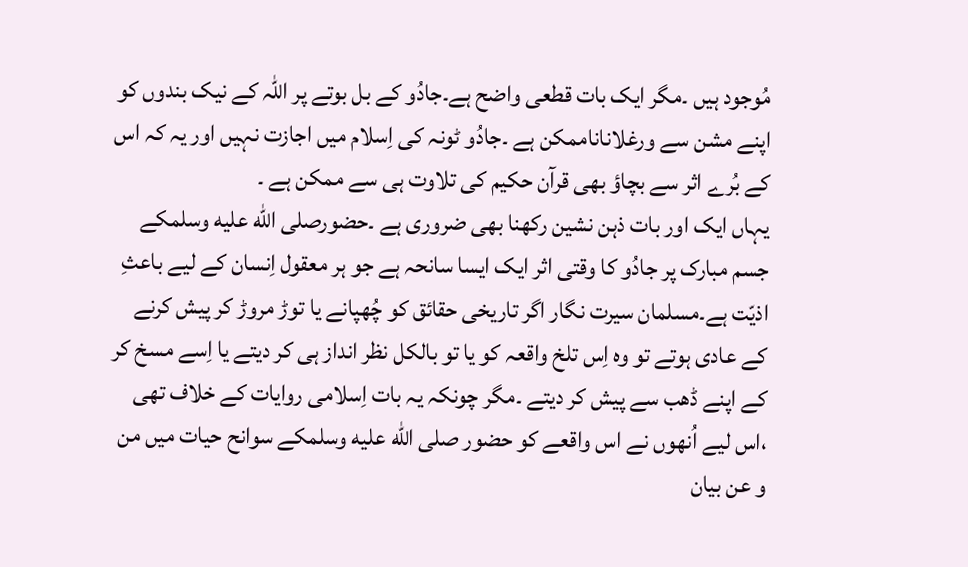مُوجود ہیں ۔مگر ایک بات قطعی واضح ہے۔جادُو کے بل بوتے پر اللہ کے نیک بندوں کو اپنے مشن سے ورغلاناناممکن ہے ۔جادُو ٹونہ کی اِسلام میں اجازت نہیں اور یہ کہ اس کے بُرے اثر سے بچاؤ بھی قرآن حکیم کی تلاوت ہی سے ممکن ہے ۔
یہاں ایک اور بات ذہن نشین رکھنا بھی ضروری ہے ۔حضورصلى الله عليه وسلمکے جسم مبارک پر جادُو کا وقتی اثر ایک ایسا سانحہ ہے جو ہر معقول اِنسان کے لیے باعثِ اذیّت ہے۔مسلمان سیرت نگار اگر تاریخی حقائق کو چُھپانے یا توڑ مروڑ کر پیش کرنے کے عادی ہوتے تو وہ اِس تلخ واقعہ کو یا تو بالکل نظر انداز ہی کر دیتے یا اِسے مسخ کر کے اپنے ڈھب سے پیش کر دیتے ۔مگر چونکہ یہ بات اِسلامی روایات کے خلاف تھی ،اس لیے اُنھوں نے اس واقعے کو حضور صلى الله عليه وسلمکے سوانح حیات میں من و عن بیان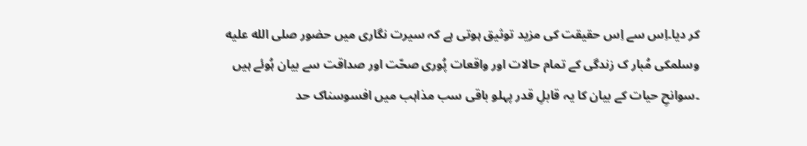کر دیا۔اِس سے اِس حقیقت کی مزید توثیق ہوتی ہے کہ سیرت نگاری میں حضور صلى الله عليه وسلمکی مُبار ک زندگی کے تمام حالات اور واقعات پُوری صحّت اور صداقت سے بیان ہُوئے ہیں ۔سوانحِ حیات کے بیان کا یہ قابلِ قدر پہلو باقی سب مذاہب میں افسوسناک حد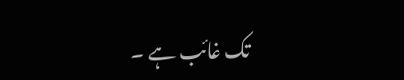تک غائب ہے ۔